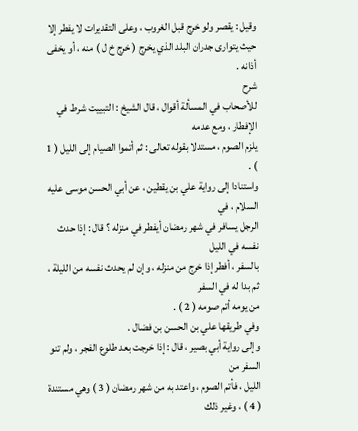وقيل : يقصر ولو خرج قبل الغروب ، وعلى التقديرات لا يفطر إلا
حيث يتوارى جدران البلد الذي يخرج ( خرج خ ل ) منه ، أو يخفى
أذانه .
شرح
للأصحاب في المسألة أقوال ، قال الشيخ : التبييت شرط في الإفطار ، ومع عدمه
يلزم الصوم ، مستدلا بقوله تعالى : ثم أتموا الصيام إلى الليل ( 1 ) .
واستنادا إلى رواية علي بن يقطين ، عن أبي الحسن موسى عليه السلام ، في
الرجل يسافر في شهر رمضان أيفطر في منزله ؟ قال : إذا حدث نفسه في الليل
بالسفر ، أفطر إذا خرج من منزله ، وإن لم يحدث نفسه من الليلة ، ثم بدا له في السفر
من يومه أتم صومه ( 2 ) .
وفي طريقها علي بن الحسن بن فضال .
وإلى رواية أبي بصير ، قال : إذا خرجت بعد طلوع الفجر ، ولم تنو السفر من
الليل ، فأتم الصوم ، واعتد به من شهر رمضان ( 3 ) وهي مستندة ( 4 ) ، وغير ذلك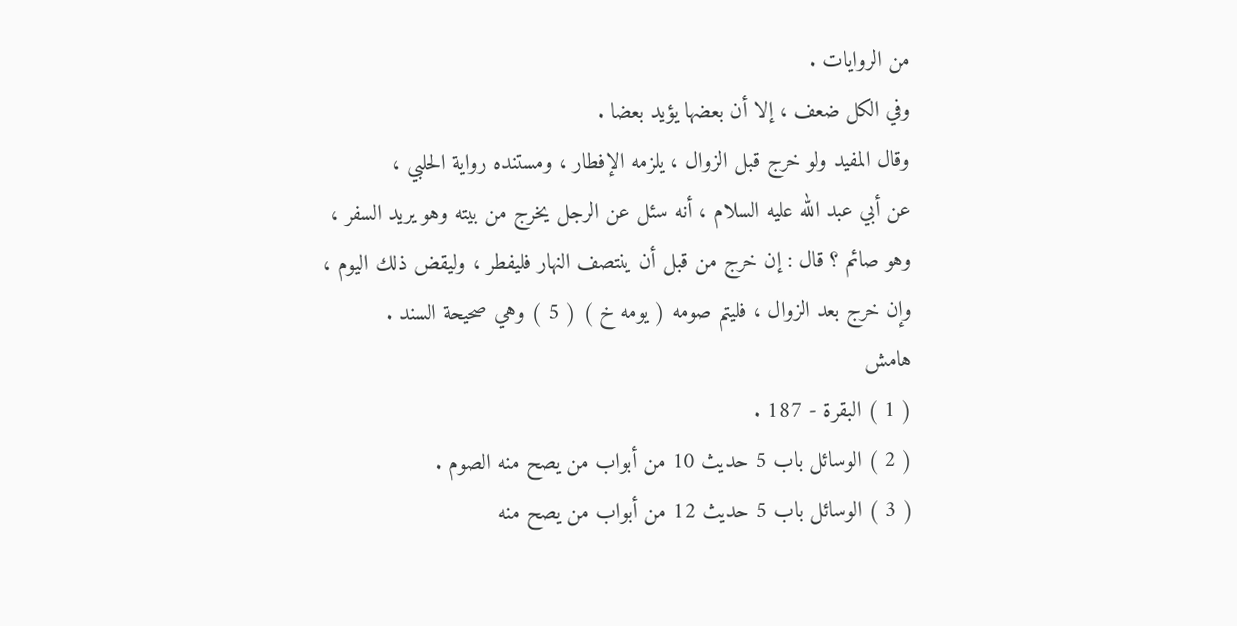من الروايات .
وفي الكل ضعف ، إلا أن بعضها يؤيد بعضا .
وقال المفيد ولو خرج قبل الزوال ، يلزمه الإفطار ، ومستنده رواية الحلبي ،
عن أبي عبد الله عليه السلام ، أنه سئل عن الرجل يخرج من بيته وهو يريد السفر ،
وهو صائم ؟ قال : إن خرج من قبل أن ينتصف النهار فليفطر ، وليقض ذلك اليوم ،
وإن خرج بعد الزوال ، فليتم صومه ( يومه خ ) ( 5 ) وهي صحيحة السند .
هامش
( 1 ) البقرة - 187 .
( 2 ) الوسائل باب 5 حديث 10 من أبواب من يصح منه الصوم .
( 3 ) الوسائل باب 5 حديث 12 من أبواب من يصح منه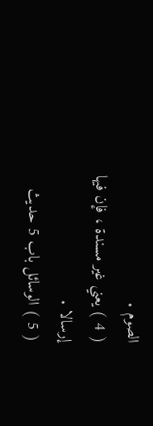الصوم .
( 4 ) يعني غير مسندة ، فإن فيها إرسالا .
( 5 ) الوسائل باب 5 حديث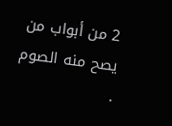2 من أبواب من يصح منه الصوم .